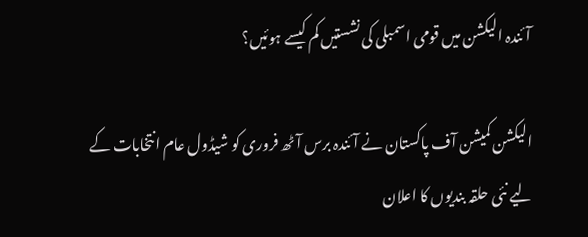آئندہ الیکشن میں قومی اسمبلی کی نشستیں کم کیسے ہوئیں؟

الیکشن کمیشن آف پاکستان نے آئندہ برس آٹھ فروری کو شیڈول عام انتخابات کے لیے نئی حلقہ بندیوں کا اعلان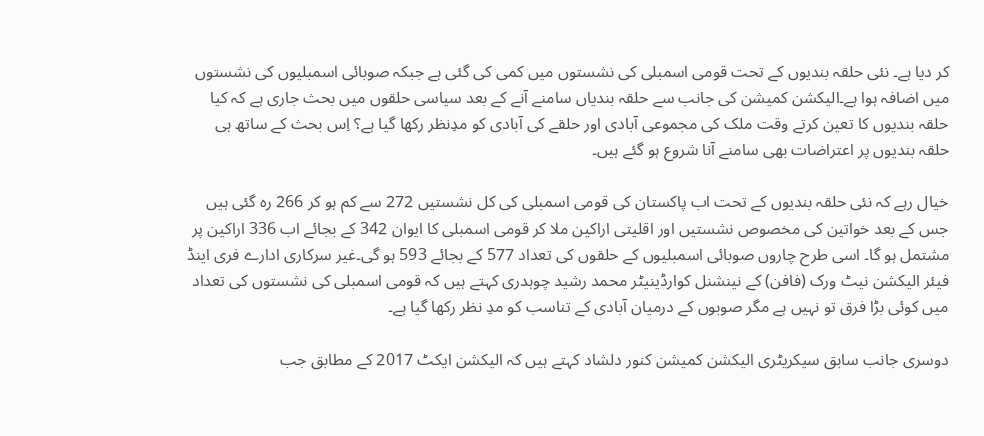کر دیا ہے۔ نئی حلقہ بندیوں کے تحت قومی اسمبلی کی نشستوں میں کمی کی گئی ہے جبکہ صوبائی اسمبلیوں کی نشستوں میں اضافہ ہوا ہے۔الیکشن کمیشن کی جانب سے حلقہ بندیاں سامنے آنے کے بعد سیاسی حلقوں میں بحث جاری ہے کہ کیا حلقہ بندیوں کا تعین کرتے وقت ملک کی مجموعی آبادی اور حلقے کی آبادی کو مدِنظر رکھا گیا ہے؟ اِس بحث کے ساتھ ہی حلقہ بندیوں پر اعتراضات بھی سامنے آنا شروع ہو گئے ہیں۔

خیال رہے کہ نئی حلقہ بندیوں کے تحت اب پاکستان کی قومی اسمبلی کی کل نشستیں 272 سے کم ہو کر 266 رہ گئی ہیں جس کے بعد خواتین کی مخصوص نشستیں اور اقلیتی اراکین ملا کر قومی اسمبلی کا ایوان 342 کے بجائے اب 336 اراکین پر مشتمل ہو گا۔ اسی طرح چاروں صوبائی اسمبلیوں کے حلقوں کی تعداد 577 کے بجائے 593 ہو گی۔غیر سرکاری ادارے فری اینڈ فیئر الیکشن نیٹ ورک (فافن) کے نینشنل کوارڈینیٹر محمد رشید چوہدری کہتے ہیں کہ قومی اسمبلی کی نشستوں کی تعداد میں کوئی بڑا فرق تو نہیں ہے مگر صوبوں کے درمیان آبادی کے تناسب کو مدِ نظر رکھا گیا ہے۔

دوسری جانب سابق سیکریٹری الیکشن کمیشن کنور دلشاد کہتے ہیں کہ الیکشن ایکٹ 2017 کے مطابق جب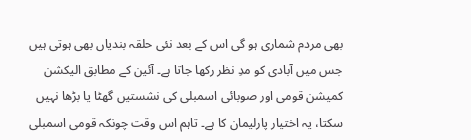بھی مردم شماری ہو گی اس کے بعد نئی حلقہ بندیاں بھی ہوتی ہیں جس میں آبادی کو مدِ نظر رکھا جاتا ہے۔ آئین کے مطابق الیکشن کمیشن قومی اور صوبائی اسمبلی کی نشستیں گھٹا یا بڑھا نہیں سکتا، یہ اختیار پارلیمان کا ہے۔ تاہم اس وقت چونکہ قومی اسمبلی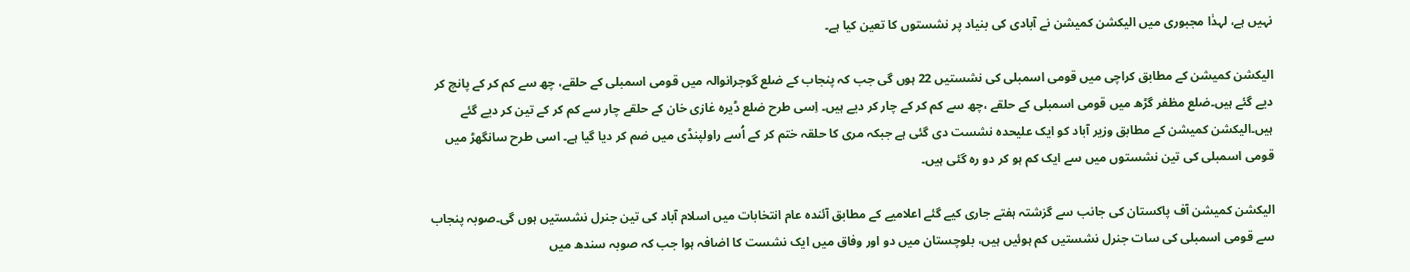نہیں ہے، لہذٰا مجبوری میں الیکشن کمیشن نے آبادی کی بنیاد پر نشستوں کا تعین کیا ہے۔

الیکشن کمیشن کے مطابق کراچی میں قومی اسمبلی کی نشستیں 22 ہوں گی جب کہ پنجاب کے ضلع گوجرانوالہ میں قومی اسمبلی کے حلقے، چھ سے کم کر کے پانچ کر دیے گئے ہیں۔ضلع مظفر گڑھ میں قومی اسمبلی کے حلقے ،چھ سے کم کر کے چار کر دیے ہیں۔ اِسی طرح ضلع ڈیرہ غازی خان کے حلقے چار سے کم کر کے تین کر دیے گئے ہیں۔الیکشن کمیشن کے مطابق وزیر آباد کو ایک علیحدہ نشست دی گئی ہے جبکہ مری کا حلقہ ختم کر کے اُسے راولپنڈی میں ضم کر دیا گیا ہے۔ اسی طرح سانگھڑ میں قومی اسمبلی کی تین نشستوں میں سے ایک کم ہو کر دو رہ گئی ہیں۔

الیکشن کمیشن آف پاکستان کی جانب سے گزشتہ ہفتے جاری کیے گئے اعلامیے کے مطابق آئندہ عام انتخابات میں اسلام آباد کی تین جنرل نشستیں ہوں گی۔صوبہ پنجاب سے قومی اسمبلی کی سات جنرل نشستیں کم ہوئیں ہیں، بلوچستان میں دو اور وفاق میں ایک نشست کا اضافہ ہوا جب کہ صوبہ سندھ میں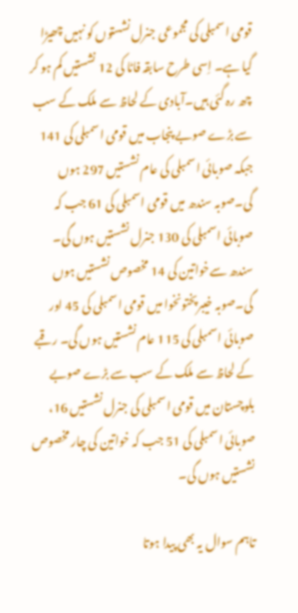قومی اسمبلی کی مجموعی جنرل نشستوں کو نہیں چھیڑا گیا ہے۔ اِسی طرح سابقہ فاٹا کی 12 نشستیں کم ہو کر چھ رہ گئی ہیں۔آبادی کے لحاظ سے ملک کے سب سے بڑے صوبے پنجاب میں قومی اسمبلی کی 141 جبکہ صوبائی اسمبلی کی عام نشستیں 297 ہوں گی۔صوبہ سندھ میں قومی اسمبلی کی 61 جب کہ صوبائی اسمبلی کی 130 جنرل نشستیں ہوں گی۔ سندھ سےخواتین کی 14 مخصوص نشستیں ہوں گی۔صوبہ خیبرپختونخوا میں قومی اسمبلی کی 45 اور صوبائی اسمبلی کی 115 عام نشستیں ہوں گی۔ رقبے کے لحاظ سے ملک کے سب سے بڑے صوبے بلوچستان میں قومی اسمبلی کی جنرل نشستیں 16، صوبائی اسمبلی کی 51 جب کہ خواتین کی چار مخصوص نشستیں ہوں گی۔

تاہم سوال یہ بھی پیدا ہوتا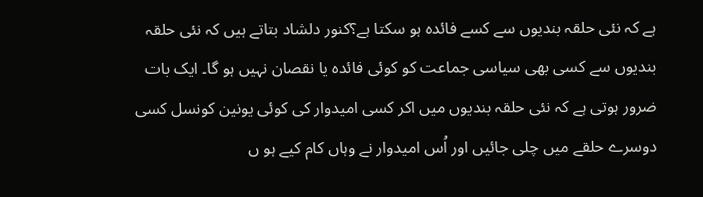ہے کہ نئی حلقہ بندیوں سے کسے فائدہ ہو سکتا ہے؟کنور دلشاد بتاتے ہیں کہ نئی حلقہ بندیوں سے کسی بھی سیاسی جماعت کو کوئی فائدہ یا نقصان نہیں ہو گا۔ ایک بات ضرور ہوتی ہے کہ نئی حلقہ بندیوں میں اکر کسی امیدوار کی کوئی یونین کونسل کسی دوسرے حلقے میں چلی جائیں اور اُس امیدوار نے وہاں کام کیے ہو ں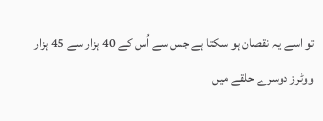تو اسے یہ نقصان ہو سکتا ہے جس سے اُس کے 40 ہزار سے 45 ہزار ووٹرز دوسرے حلقے میں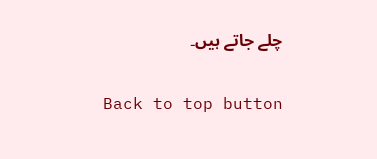چلے جاتے ہیں۔

Back to top button